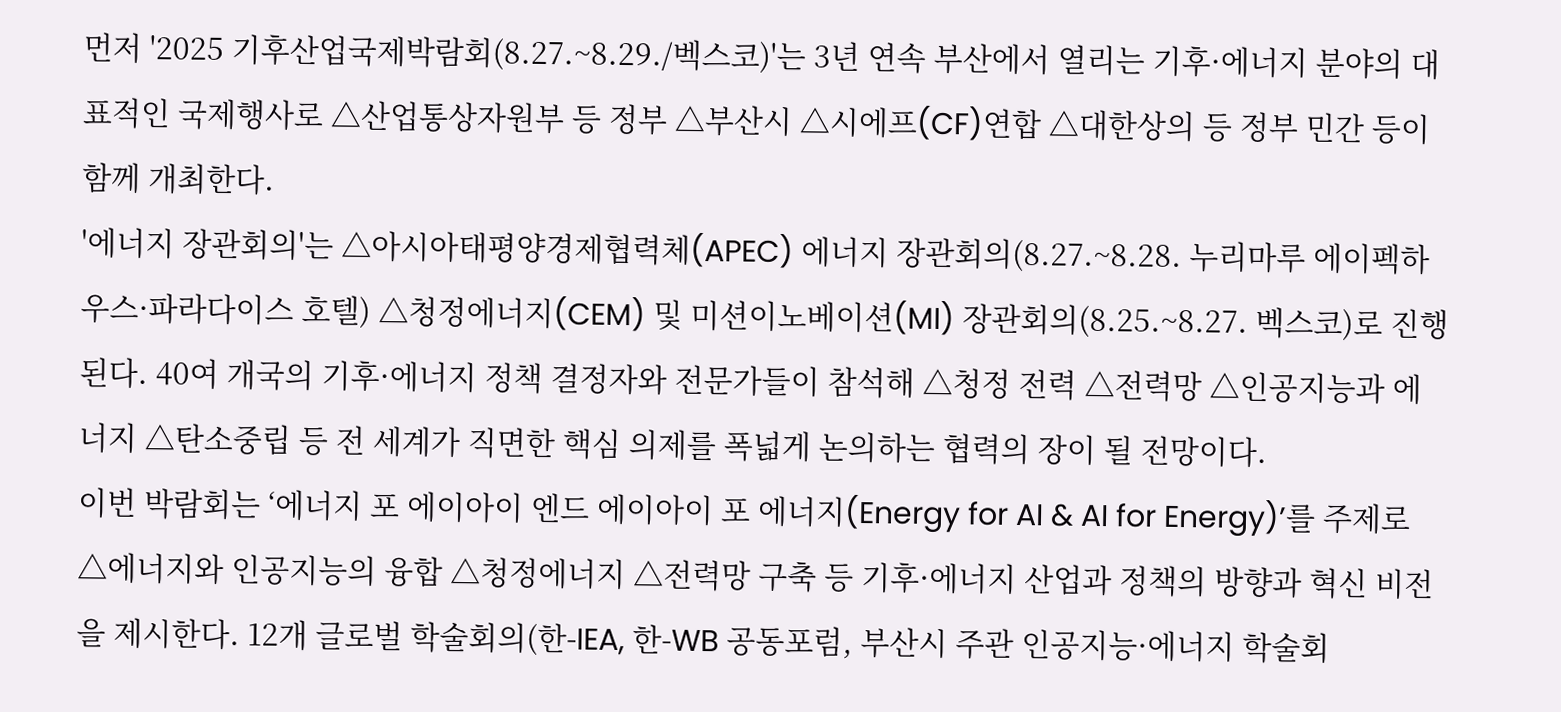먼저 '2025 기후산업국제박람회(8.27.~8.29./벡스코)'는 3년 연속 부산에서 열리는 기후·에너지 분야의 대표적인 국제행사로 △산업통상자원부 등 정부 △부산시 △시에프(CF)연합 △대한상의 등 정부 민간 등이 함께 개최한다.
'에너지 장관회의'는 △아시아태평양경제협력체(APEC) 에너지 장관회의(8.27.~8.28. 누리마루 에이펙하우스·파라다이스 호텔) △청정에너지(CEM) 및 미션이노베이션(MI) 장관회의(8.25.~8.27. 벡스코)로 진행된다. 40여 개국의 기후·에너지 정책 결정자와 전문가들이 참석해 △청정 전력 △전력망 △인공지능과 에너지 △탄소중립 등 전 세계가 직면한 핵심 의제를 폭넓게 논의하는 협력의 장이 될 전망이다.
이번 박람회는 ‘에너지 포 에이아이 엔드 에이아이 포 에너지(Energy for AI & AI for Energy)’를 주제로 △에너지와 인공지능의 융합 △청정에너지 △전력망 구축 등 기후·에너지 산업과 정책의 방향과 혁신 비전을 제시한다. 12개 글로벌 학술회의(한-IEA, 한-WB 공동포럼, 부산시 주관 인공지능·에너지 학술회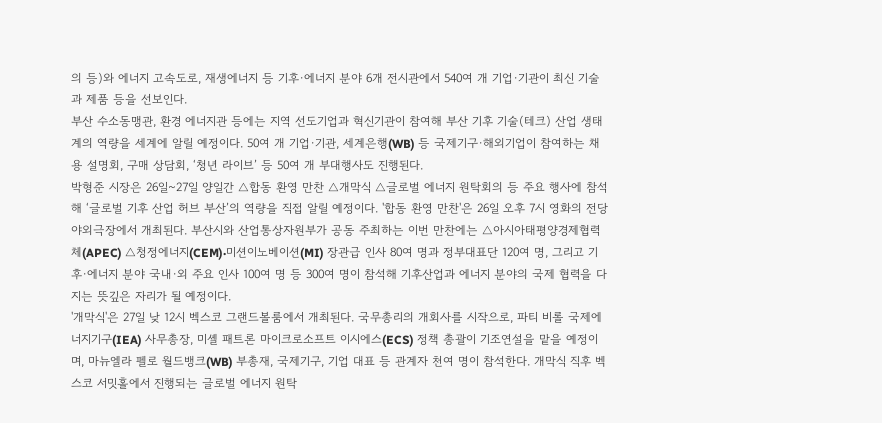의 등)와 에너지 고속도로, 재생에너지 등 기후·에너지 분야 6개 전시관에서 540여 개 기업·기관이 최신 기술과 제품 등을 선보인다.
부산 수소동맹관, 환경 에너지관 등에는 지역 선도기업과 혁신기관이 참여해 부산 기후 기술(테크) 산업 생태계의 역량을 세계에 알릴 예정이다. 50여 개 기업·기관, 세계은행(WB) 등 국제기구·해외기업이 참여하는 채용 설명회, 구매 상담회, ‘청년 라이브’ 등 50여 개 부대행사도 진행된다.
박형준 시장은 26일~27일 양일간 △합동 환영 만찬 △개막식 △글로벌 에너지 원탁회의 등 주요 행사에 참석해 ‘글로벌 기후 산업 허브 부산’의 역량을 직접 알릴 예정이다. '합동 환영 만찬'은 26일 오후 7시 영화의 전당 야외극장에서 개최된다. 부산시와 산업통상자원부가 공동 주최하는 이번 만찬에는 △아시아태평양경제협력체(APEC) △청정에너지(CEM)·미션이노베이션(MI) 장관급 인사 80여 명과 정부대표단 120여 명, 그리고 기후·에너지 분야 국내·외 주요 인사 100여 명 등 300여 명이 참석해 기후산업과 에너지 분야의 국제 협력을 다지는 뜻깊은 자리가 될 예정이다.
'개막식'은 27일 낮 12시 벡스코 그랜드볼룸에서 개최된다. 국무총리의 개회사를 시작으로, 파티 비롤 국제에너지기구(IEA) 사무총장, 미셸 패트론 마이크로소프트 이시에스(ECS) 정책 총괄이 기조연설을 맡을 예정이며, 마뉴엘라 펠로 월드뱅크(WB) 부총재, 국제기구, 기업 대표 등 관계자 천여 명이 참석한다. 개막식 직후 벡스코 서밋홀에서 진행되는 글로벌 에너지 원탁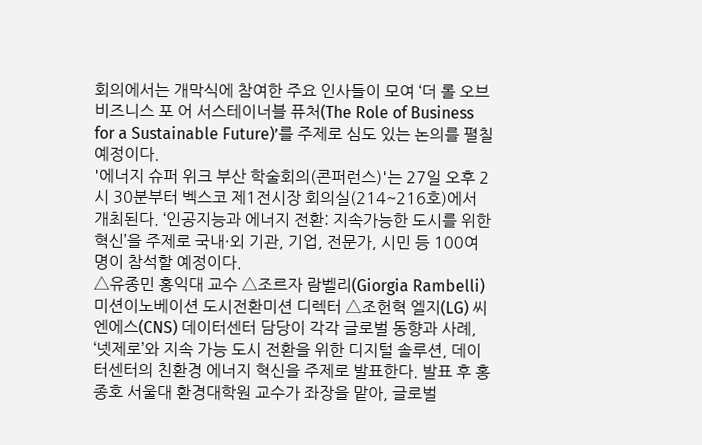회의에서는 개막식에 참여한 주요 인사들이 모여 ‘더 롤 오브 비즈니스 포 어 서스테이너블 퓨처(The Role of Business for a Sustainable Future)’를 주제로 심도 있는 논의를 펼칠 예정이다.
'에너지 슈퍼 위크 부산 학술회의(콘퍼런스)'는 27일 오후 2시 30분부터 벡스코 제1전시장 회의실(214~216호)에서 개최된다. ‘인공지능과 에너지 전환: 지속가능한 도시를 위한 혁신’을 주제로 국내·외 기관, 기업, 전문가, 시민 등 100여 명이 참석할 예정이다.
△유종민 홍익대 교수 △조르자 람벨리(Giorgia Rambelli) 미션이노베이션 도시전환미션 디렉터 △조헌혁 엘지(LG) 씨엔에스(CNS) 데이터센터 담당이 각각 글로벌 동향과 사례, ‘넷제로’와 지속 가능 도시 전환을 위한 디지털 솔루션, 데이터센터의 친환경 에너지 혁신을 주제로 발표한다. 발표 후 홍종호 서울대 환경대학원 교수가 좌장을 맡아, 글로벌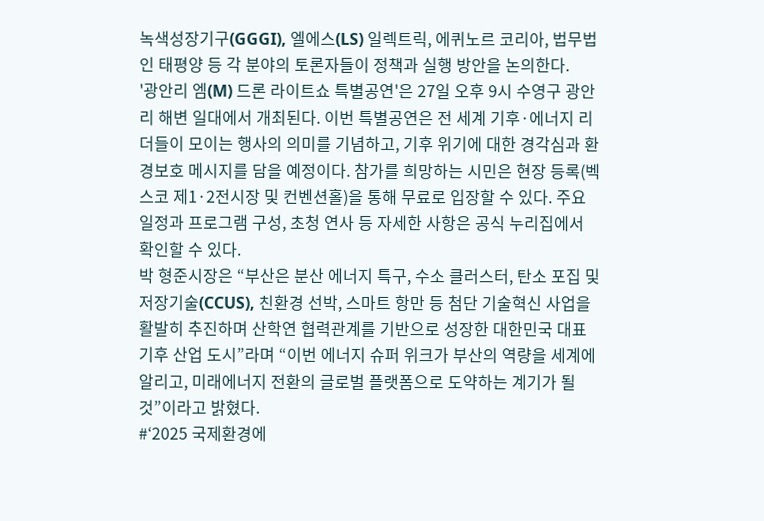녹색성장기구(GGGI), 엘에스(LS) 일렉트릭, 에퀴노르 코리아, 법무법인 태평양 등 각 분야의 토론자들이 정책과 실행 방안을 논의한다.
'광안리 엠(M) 드론 라이트쇼 특별공연'은 27일 오후 9시 수영구 광안리 해변 일대에서 개최된다. 이번 특별공연은 전 세계 기후·에너지 리더들이 모이는 행사의 의미를 기념하고, 기후 위기에 대한 경각심과 환경보호 메시지를 담을 예정이다. 참가를 희망하는 시민은 현장 등록(벡스코 제1·2전시장 및 컨벤션홀)을 통해 무료로 입장할 수 있다. 주요 일정과 프로그램 구성, 초청 연사 등 자세한 사항은 공식 누리집에서 확인할 수 있다.
박 형준시장은 “부산은 분산 에너지 특구, 수소 클러스터, 탄소 포집 및 저장기술(CCUS), 친환경 선박, 스마트 항만 등 첨단 기술혁신 사업을 활발히 추진하며 산학연 협력관계를 기반으로 성장한 대한민국 대표 기후 산업 도시”라며 “이번 에너지 슈퍼 위크가 부산의 역량을 세계에 알리고, 미래에너지 전환의 글로벌 플랫폼으로 도약하는 계기가 될 것”이라고 밝혔다.
#‘2025 국제환경에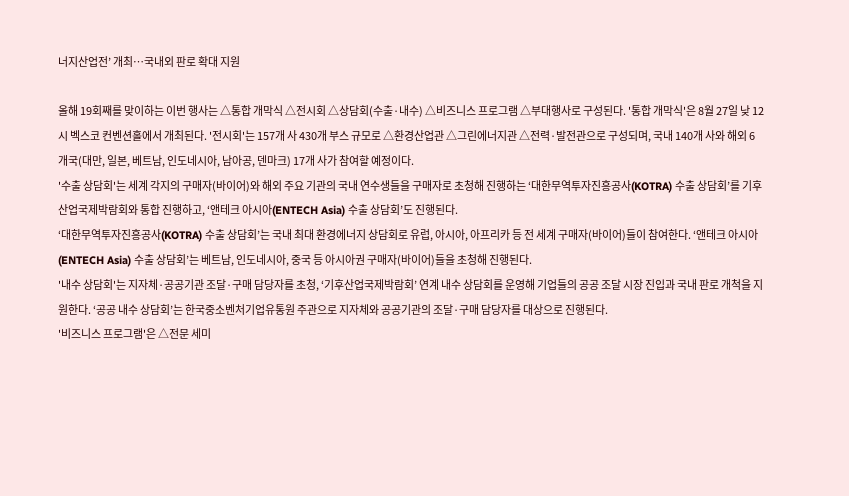너지산업전’ 개최…국내외 판로 확대 지원

올해 19회째를 맞이하는 이번 행사는 △통합 개막식 △전시회 △상담회(수출·내수) △비즈니스 프로그램 △부대행사로 구성된다. '통합 개막식'은 8월 27일 낮 12시 벡스코 컨벤션홀에서 개최된다. '전시회'는 157개 사 430개 부스 규모로 △환경산업관 △그린에너지관 △전력·발전관으로 구성되며, 국내 140개 사와 해외 6개국(대만, 일본, 베트남, 인도네시아, 남아공, 덴마크) 17개 사가 참여할 예정이다.
'수출 상담회'는 세계 각지의 구매자(바이어)와 해외 주요 기관의 국내 연수생들을 구매자로 초청해 진행하는 ‘대한무역투자진흥공사(KOTRA) 수출 상담회’를 기후산업국제박람회와 통합 진행하고, ‘앤테크 아시아(ENTECH Asia) 수출 상담회’도 진행된다.
‘대한무역투자진흥공사(KOTRA) 수출 상담회’는 국내 최대 환경에너지 상담회로 유럽, 아시아, 아프리카 등 전 세계 구매자(바이어)들이 참여한다. ‘앤테크 아시아(ENTECH Asia) 수출 상담회’는 베트남, 인도네시아, 중국 등 아시아권 구매자(바이어)들을 초청해 진행된다.
'내수 상담회'는 지자체·공공기관 조달·구매 담당자를 초청, ‘기후산업국제박람회’ 연계 내수 상담회를 운영해 기업들의 공공 조달 시장 진입과 국내 판로 개척을 지원한다. ‘공공 내수 상담회’는 한국중소벤처기업유통원 주관으로 지자체와 공공기관의 조달·구매 담당자를 대상으로 진행된다.
'비즈니스 프로그램'은 △전문 세미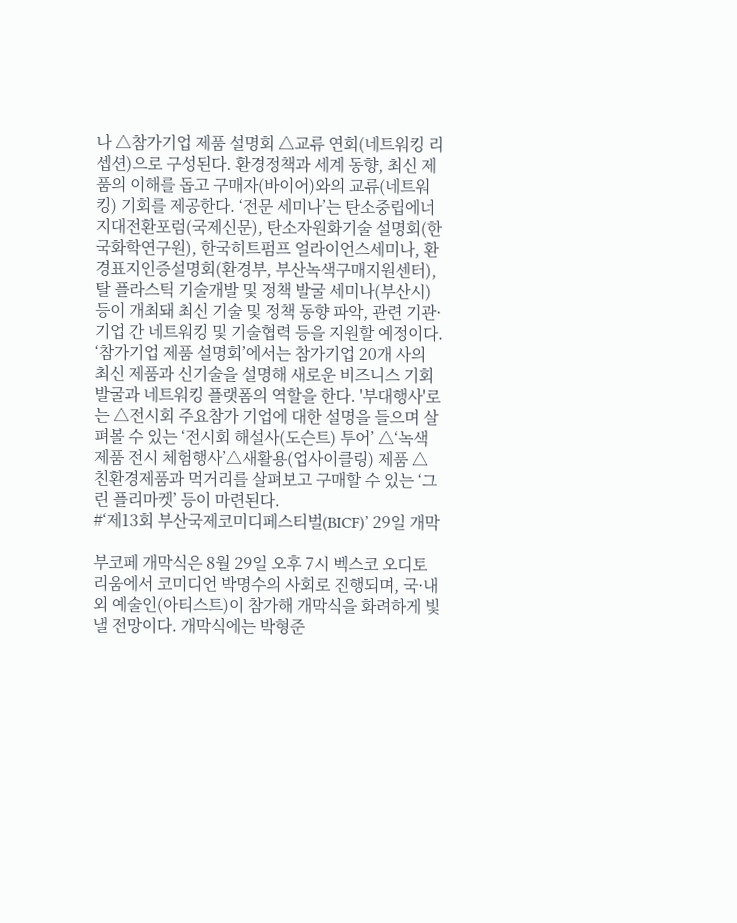나 △참가기업 제품 설명회 △교류 연회(네트워킹 리셉션)으로 구성된다. 환경정책과 세계 동향, 최신 제품의 이해를 돕고 구매자(바이어)와의 교류(네트워킹) 기회를 제공한다. ‘전문 세미나’는 탄소중립에너지대전환포럼(국제신문), 탄소자원화기술 설명회(한국화학연구원), 한국히트펌프 얼라이언스세미나, 환경표지인증설명회(환경부, 부산녹색구매지원센터), 탈 플라스틱 기술개발 및 정책 발굴 세미나(부산시) 등이 개최돼 최신 기술 및 정책 동향 파악, 관련 기관·기업 간 네트워킹 및 기술협력 등을 지원할 예정이다.
‘참가기업 제품 설명회’에서는 참가기업 20개 사의 최신 제품과 신기술을 설명해 새로운 비즈니스 기회 발굴과 네트워킹 플랫폼의 역할을 한다. '부대행사'로는 △전시회 주요참가 기업에 대한 설명을 들으며 살펴볼 수 있는 ‘전시회 해설사(도슨트) 투어’ △‘녹색제품 전시 체험행사’△새활용(업사이클링) 제품 △친환경제품과 먹거리를 살펴보고 구매할 수 있는 ‘그린 플리마켓’ 등이 마련된다.
#‘제13회 부산국제코미디페스티벌(BICF)’ 29일 개막

부코페 개막식은 8월 29일 오후 7시 벡스코 오디토리움에서 코미디언 박명수의 사회로 진행되며, 국·내외 예술인(아티스트)이 참가해 개막식을 화려하게 빛낼 전망이다. 개막식에는 박형준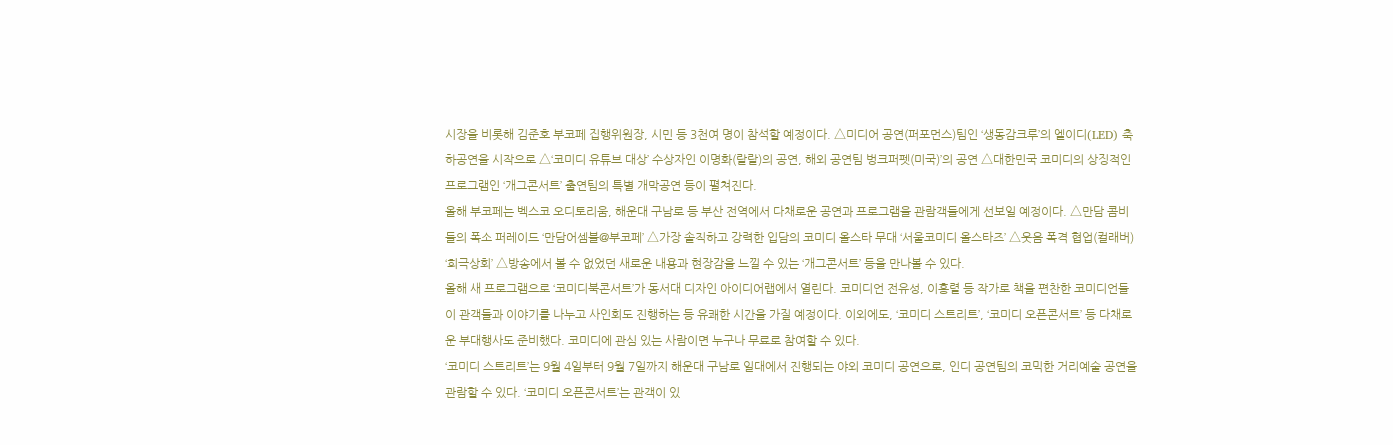시장을 비롯해 김준호 부코페 집행위원장, 시민 등 3천여 명이 참석할 예정이다. △미디어 공연(퍼포먼스)팀인 ‘생동감크루’의 엘이디(LED) 축하공연을 시작으로 △‘코미디 유튜브 대상’ 수상자인 이명화(랄랄)의 공연, 해외 공연팀 벙크퍼펫(미국)’의 공연 △대한민국 코미디의 상징적인 프로그램인 ‘개그콘서트’ 출연팀의 특별 개막공연 등이 펼쳐진다.
올해 부코페는 벡스코 오디토리움, 해운대 구남로 등 부산 전역에서 다채로운 공연과 프로그램을 관람객들에게 선보일 예정이다. △만담 콤비들의 폭소 퍼레이드 ‘만담어셈블@부코페’ △가장 솔직하고 강력한 입담의 코미디 올스타 무대 ‘서울코미디 올스타즈’ △웃음 폭격 협업(컬래버) ‘희극상회’ △방송에서 볼 수 없었던 새로운 내용과 현장감을 느낄 수 있는 ‘개그콘서트’ 등을 만나볼 수 있다.
올해 새 프로그램으로 ‘코미디북콘서트’가 동서대 디자인 아이디어랩에서 열린다. 코미디언 전유성, 이홍렬 등 작가로 책을 편찬한 코미디언들이 관객들과 이야기를 나누고 사인회도 진행하는 등 유쾌한 시간을 가질 예정이다. 이외에도, ‘코미디 스트리트’, ‘코미디 오픈콘서트’ 등 다채로운 부대행사도 준비했다. 코미디에 관심 있는 사람이면 누구나 무료로 참여할 수 있다.
‘코미디 스트리트’는 9월 4일부터 9월 7일까지 해운대 구남로 일대에서 진행되는 야외 코미디 공연으로, 인디 공연팀의 코믹한 거리예술 공연을 관람할 수 있다. ‘코미디 오픈콘서트’는 관객이 있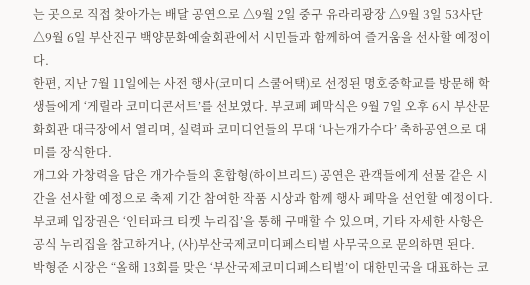는 곳으로 직접 찾아가는 배달 공연으로 △9월 2일 중구 유라리광장 △9월 3일 53사단 △9월 6일 부산진구 백양문화예술회관에서 시민들과 함께하여 즐거움을 선사할 예정이다.
한편, 지난 7월 11일에는 사전 행사(코미디 스쿨어택)로 선정된 명호중학교를 방문해 학생들에게 ‘게릴라 코미디콘서트’를 선보였다. 부코페 폐막식은 9월 7일 오후 6시 부산문화회관 대극장에서 열리며, 실력파 코미디언들의 무대 ‘나는개가수다’ 축하공연으로 대미를 장식한다.
개그와 가창력을 담은 개가수들의 혼합형(하이브리드) 공연은 관객들에게 선물 같은 시간을 선사할 예정으로 축제 기간 참여한 작품 시상과 함께 행사 폐막을 선언할 예정이다. 부코페 입장권은 ‘인터파크 티켓 누리집’을 통해 구매할 수 있으며, 기타 자세한 사항은 공식 누리집을 참고하거나, (사)부산국제코미디페스티벌 사무국으로 문의하면 된다.
박형준 시장은 “올해 13회를 맞은 ‘부산국제코미디페스티벌’이 대한민국을 대표하는 코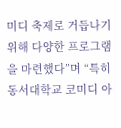미디 축제로 거듭나기 위해 다양한 프로그램을 마련했다”며 “특히 동서대학교 코미디 아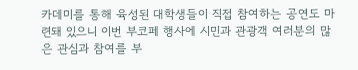카데미를 통해 육성된 대학생들이 직접 참여하는 공연도 마련돼 있으니 이번 부코페 행사에 시민과 관광객 여러분의 많은 관심과 참여를 부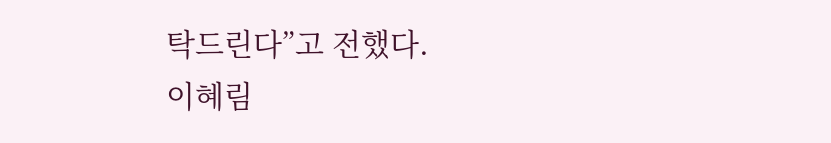탁드린다”고 전했다.
이혜림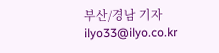부산/경남 기자 ilyo33@ilyo.co.kr